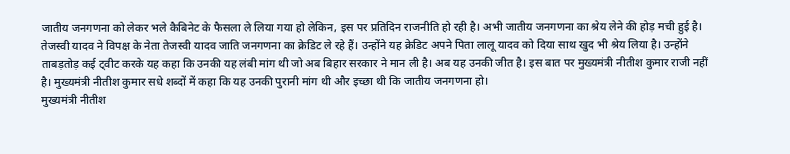जातीय जनगणना को लेकर भले कैबिनेट के फैसला ले लिया गया हो लेकिन, इस पर प्रतिदिन राजनीति हो रही है। अभी जातीय जनगणना का श्रेय लेने की होड़ मची हुई है। तेजस्वी यादव ने विपक्ष के नेता तेजस्वी यादव जाति जनगणना का क्रेडिट ले रहे हैं। उन्होंने यह क्रेडिट अपने पिता लालू यादव को दिया साथ खुद भी श्रेय लिया है। उन्होंने ताबड़तोड़ कई ट्वीट करके यह कहा कि उनकी यह लंबी मांग थी जो अब बिहार सरकार ने मान ली है। अब यह उनकी जीत है। इस बात पर मुख्यमंत्री नीतीश कुमार राजी नहीं है। मुख्यमंत्री नीतीश कुमार सधे शब्दों में कहा कि यह उनकी पुरानी मांग थी और इच्छा थी कि जातीय जनगणना हो।
मुख्यमंत्री नीतीश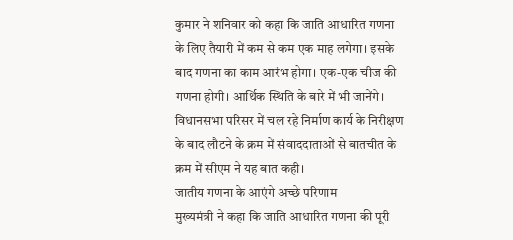कुमार ने शनिवार को कहा कि जाति आधारित गणना के लिए तैयारी में कम से कम एक माह लगेगा। इसके बाद गणना का काम आरंभ होगा। एक-एक चीज की गणना होगी। आर्थिक स्थिति के बारे में भी जानेंगे। विधानसभा परिसर में चल रहे निर्माण कार्य के निरीक्षण के बाद लौटने के क्रम में संवाददाताओं से बातचीत के क्रम में सीएम ने यह बात कही।
जातीय गणना के आएंगे अच्छे परिणाम
मुख्यमंत्री ने कहा कि जाति आधारित गणना की पूरी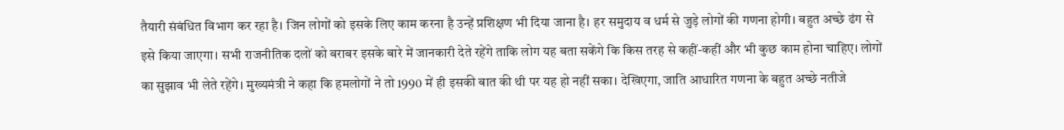तैयारी संबंधित विभाग कर रहा है। जिन लोगों को इसके लिए काम करना है उन्हें प्रशिक्षण भी दिया जाना है। हर समुदाय व धर्म से जुड़े लोगों की गणना होगी। बहुत अच्छे ढंग से इसे किया जाएगा। सभी राजनीतिक दलों को बराबर इसके बारे में जानकारी देते रहेंगे ताकि लोग यह बता सकेंगे कि किस तरह से कहीं-कहीं और भी कुछ काम होना चाहिए। लोगों का सुझाव भी लेते रहेंगे। मुख्यमंत्री ने कहा कि हमलोगों ने तो 1990 में ही इसकी बात की थी पर यह हो नहीं सका। देखिएगा, जाति आधारित गणना के बहुत अच्छे नतीजे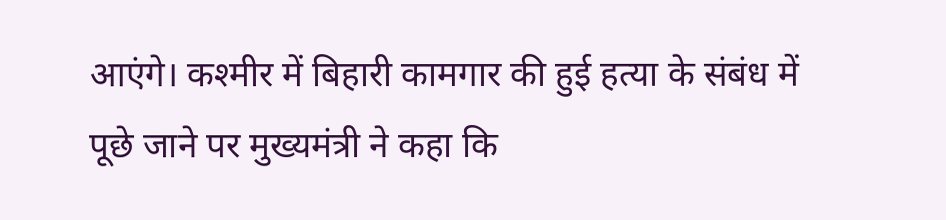आएंगे। कश्मीर में बिहारी कामगार की हुई हत्या के संबंध में पूछे जाने पर मुख्यमंत्री ने कहा कि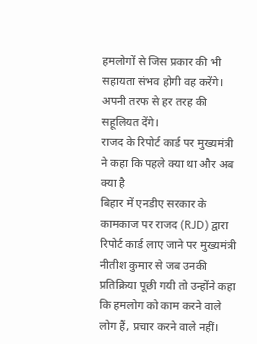हमलोगों से जिस प्रकार की भी सहायता संभव होगी वह करेंगे। अपनी तरफ से हर तरह की सहूलियत देंगे।
राजद के रिपोर्ट कार्ड पर मुख्यमंत्री ने कहा कि पहले क्या था और अब क्या है
बिहार में एनडीए सरकार के कामकाज पर राजद (RJD) द्वारा रिपोर्ट कार्ड लाए जाने पर मुख्यमंत्री नीतीश कुमार से जब उनकी प्रतिक्रिया पूछी गयी तो उन्होंने कहा कि हमलोग को काम करने वाले लोग हैं, प्रचार करने वाले नहीं।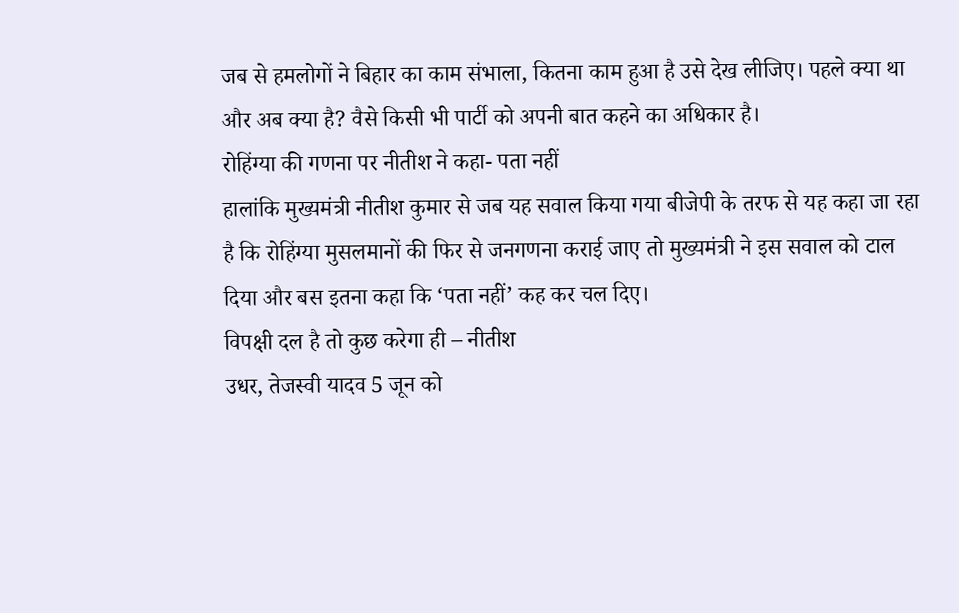जब से हमलोगों ने बिहार का काम संभाला, कितना काम हुआ है उसे देख लीजिए। पहले क्या था और अब क्या है? वैसे किसी भी पार्टी को अपनी बात कहने का अधिकार है।
रोहिंग्या की गणना पर नीतीश ने कहा- पता नहीं
हालांकि मुख्यमंत्री नीतीश कुमार से जब यह सवाल किया गया बीजेपी के तरफ से यह कहा जा रहा है कि रोहिंग्या मुसलमानों की फिर से जनगणना कराई जाए तो मुख्यमंत्री ने इस सवाल को टाल दिया और बस इतना कहा कि ‘पता नहीं’ कह कर चल दिए।
विपक्षी दल है तो कुछ करेगा ही – नीतीश
उधर, तेजस्वी यादव 5 जून को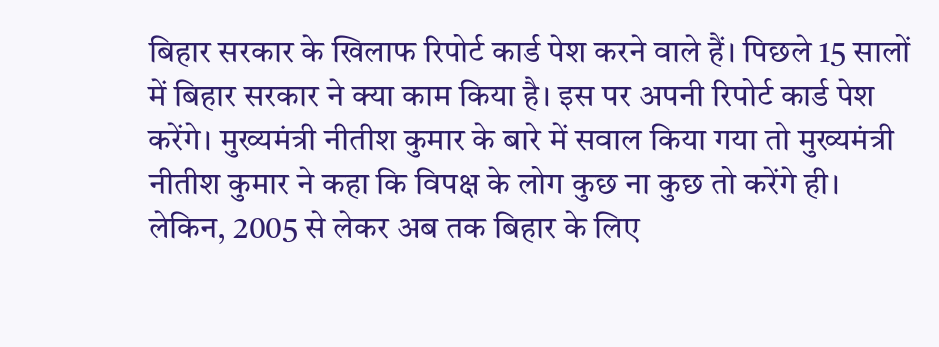बिहार सरकार के खिलाफ रिपोर्ट कार्ड पेश करने वाले हैं। पिछले 15 सालों में बिहार सरकार ने क्या काम किया है। इस पर अपनी रिपोर्ट कार्ड पेश करेंगे। मुख्यमंत्री नीतीश कुमार के बारे में सवाल किया गया तो मुख्यमंत्री नीतीश कुमार ने कहा कि विपक्ष के लोग कुछ ना कुछ तो करेंगे ही। लेकिन, 2005 से लेकर अब तक बिहार के लिए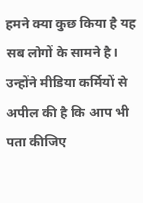हमने क्या कुछ किया है यह सब लोगों के सामने है। उन्होंने मीडिया कर्मियों से अपील की है कि आप भी पता कीजिए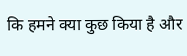कि हमने क्या कुछ किया है और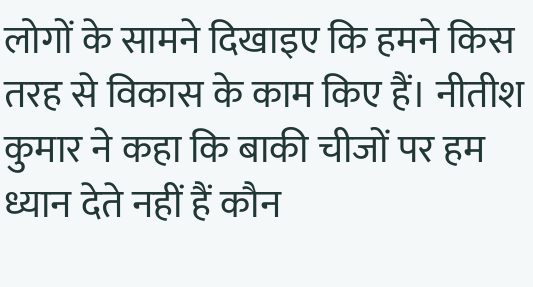लोगों के सामने दिखाइए कि हमने किस तरह से विकास के काम किए हैं। नीतीश कुमार ने कहा कि बाकी चीजों पर हम ध्यान देते नहीं हैं कौन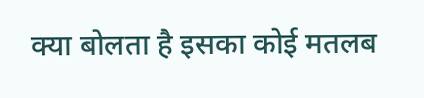क्या बोलता है इसका कोई मतलब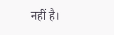नहीं है।